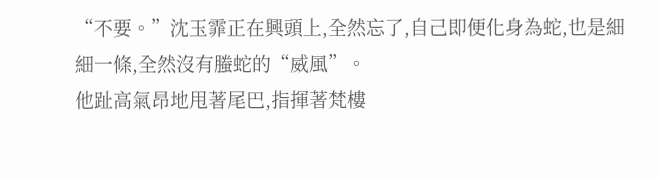“不要。”沈玉霏正在興頭上,全然忘了,自己即便化身為蛇,也是細細一條,全然沒有螣蛇的“威風”。
他趾高氣昂地甩著尾巴,指揮著梵樓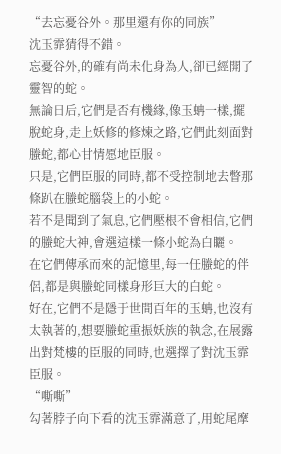“去忘憂谷外。那里還有你的同族”
沈玉霏猜得不錯。
忘憂谷外,的確有尚未化身為人,卻已經開了靈智的蛇。
無論日后,它們是否有機緣,像玉蚺一樣,擺脫蛇身,走上妖修的修煉之路,它們此刻面對螣蛇,都心甘情愿地臣服。
只是,它們臣服的同時,都不受控制地去瞥那條趴在螣蛇腦袋上的小蛇。
若不是聞到了氣息,它們壓根不會相信,它們的螣蛇大神,會選這樣一條小蛇為白矖。
在它們傳承而來的記憶里,每一任螣蛇的伴侶,都是與螣蛇同樣身形巨大的白蛇。
好在,它們不是隱于世間百年的玉蚺,也沒有太執著的,想要螣蛇重振妖族的執念,在展露出對梵樓的臣服的同時,也選擇了對沈玉霏臣服。
“嘶嘶”
勾著脖子向下看的沈玉霏滿意了,用蛇尾摩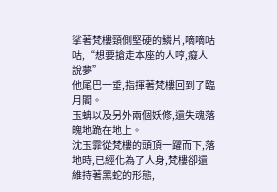挲著梵樓頸側堅硬的鱗片,嘀嘀咕咕,“想要搶走本座的人哼,癡人說夢”
他尾巴一垂,指揮著梵樓回到了臨月閣。
玉蚺以及另外兩個妖修,還失魂落魄地跪在地上。
沈玉霏從梵樓的頭頂一躍而下,落地時,已經化為了人身,梵樓卻還維持著黑蛇的形態,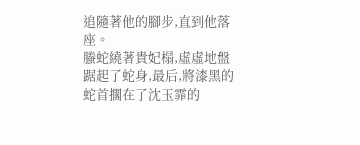追隨著他的腳步,直到他落座。
螣蛇繞著貴妃榻,虛虛地盤踞起了蛇身,最后,將漆黑的蛇首擱在了沈玉霏的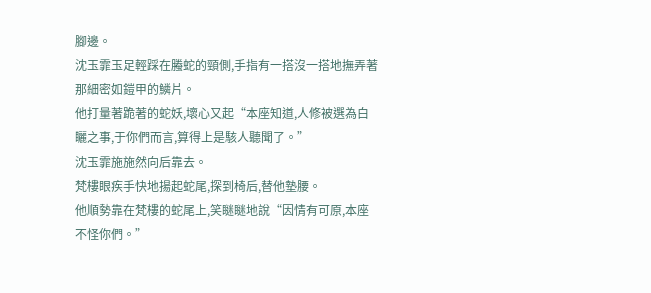腳邊。
沈玉霏玉足輕踩在螣蛇的頸側,手指有一搭沒一搭地撫弄著那細密如鎧甲的鱗片。
他打量著跪著的蛇妖,壞心又起“本座知道,人修被選為白矖之事,于你們而言,算得上是駭人聽聞了。”
沈玉霏施施然向后靠去。
梵樓眼疾手快地揚起蛇尾,探到椅后,替他墊腰。
他順勢靠在梵樓的蛇尾上,笑瞇瞇地說“因情有可原,本座不怪你們。”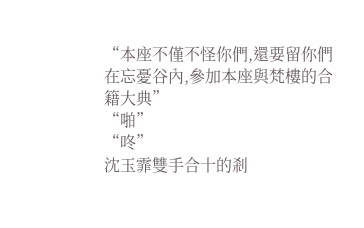“本座不僅不怪你們,還要留你們在忘憂谷內,參加本座與梵樓的合籍大典”
“啪”
“咚”
沈玉霏雙手合十的剎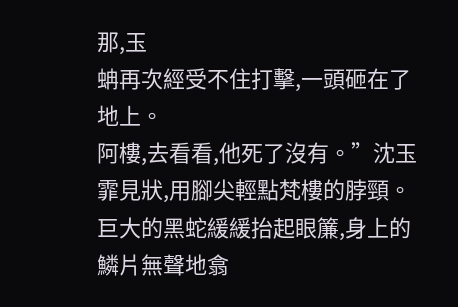那,玉
蚺再次經受不住打擊,一頭砸在了地上。
阿樓,去看看,他死了沒有。”沈玉霏見狀,用腳尖輕點梵樓的脖頸。
巨大的黑蛇緩緩抬起眼簾,身上的鱗片無聲地翕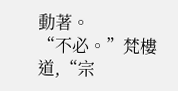動著。
“不必。”梵樓道,“宗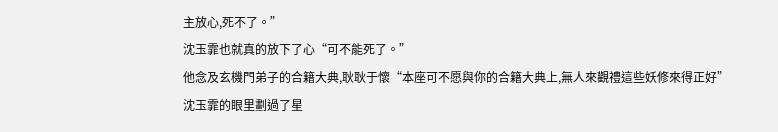主放心,死不了。”
沈玉霏也就真的放下了心“可不能死了。”
他念及玄機門弟子的合籍大典,耿耿于懷“本座可不愿與你的合籍大典上,無人來觀禮這些妖修來得正好”
沈玉霏的眼里劃過了星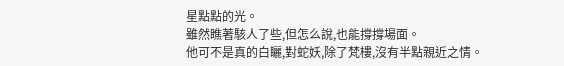星點點的光。
雖然瞧著駭人了些,但怎么說,也能撐撐場面。
他可不是真的白矖,對蛇妖,除了梵樓,沒有半點親近之情。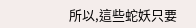所以,這些蛇妖只要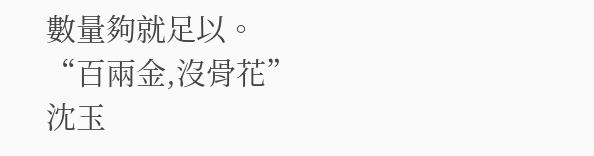數量夠就足以。
“百兩金,沒骨花”
沈玉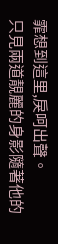霏想到這里,戾呵出聲。
只見兩道靚麗的身影隨著他的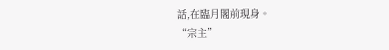話,在臨月閣前現身。
“宗主”